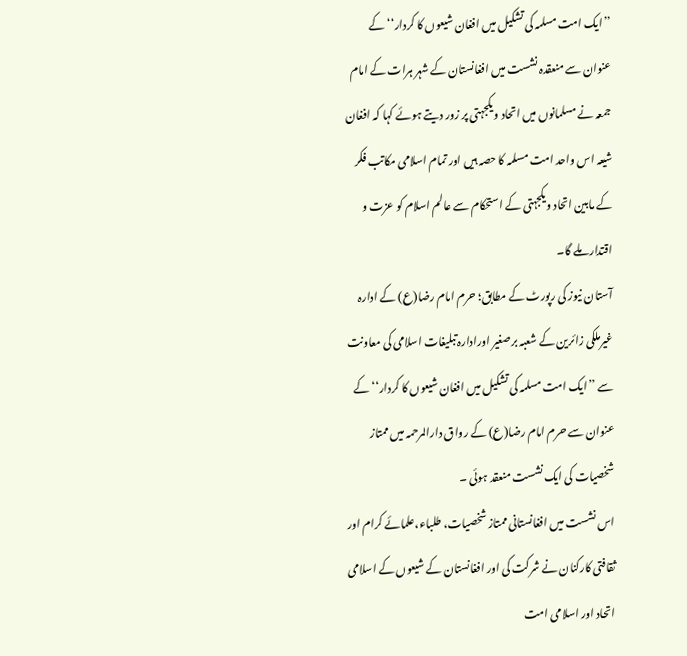’’ایک امت مسلمہ کی تشکیل میں افغان شیعوں کا کردار‘‘ کے عنوان سے منعقدہ نشست میں افغانستان کے شہر ہرات کے امام جمعہ نے مسلمانوں میں اتحاد و یکجہتی پر زور دیتے ہوئے کہا کہ افغان شیعہ اس واحد امت مسلمہ کا حصہ ہیں اور تمام اسلامی مکاتب فکر کے مابین اتحاد ویکجہتی کے استحکام سے عالم اسلام کو عزت و اقتدار ملے گا۔
آستان نیوز کی رپورٹ کے مطابق؛ حرم امام رضا(ع) کے ادارہ غیرملکی زائرین کے شعبہ برصغیر اورادارہ تبلیغات اسلامی کی معاونت سے ’’ایک امت مسلمہ کی تشکیل میں افغان شیعوں کا کردار‘‘ کے عنوان سے حرم امام رضا(ع) کے رواق دارالمرحمہ میں ممتاز شخصیات کی ایک نشست منعقد ہوئی ۔
اس نشست میں افغانستانی ممتاز شخصیات، طلباء،علمائے کرام اور ثقافتی کارکنان نے شرکت کی اور افغانستان کے شیعوں کے اسلامی اتحاد اور اسلامی امت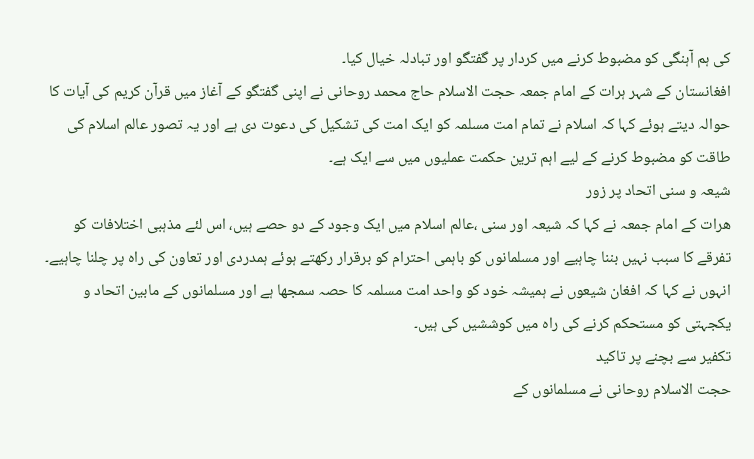کی ہم آہنگی کو مضبوط کرنے میں کردار پر گفتگو اور تبادلہ خیال کیا۔
افغانستان کے شہر ہرات کے امام جمعہ حجت الاسلام حاج محمد روحانی نے اپنی گفتگو کے آغاز میں قرآن کریم کی آیات کا حوالہ دیتے ہوئے کہا کہ اسلام نے تمام امت مسلمہ کو ایک امت کی تشکیل کی دعوت دی ہے اور یہ تصور عالم اسلام کی طاقت کو مضبوط کرنے کے لیے اہم ترین حکمت عملیوں میں سے ایک ہے۔
شیعہ و سنی اتحاد پر زور
ھرات کے امام جمعہ نے کہا کہ شیعہ اور سنی ،عالم اسلام میں ایک وجود کے دو حصے ہیں، اس لئے مذہبی اختلافات کو تفرقے کا سبب نہیں بننا چاہیے اور مسلمانوں کو باہمی احترام کو برقرار رکھتے ہوئے ہمدردی اور تعاون کی راہ پر چلنا چاہیے۔
انہوں نے کہا کہ افغان شیعوں نے ہمیشہ خود کو واحد امت مسلمہ کا حصہ سمجھا ہے اور مسلمانوں کے مابین اتحاد و یکجہتی کو مستحکم کرنے کی راہ میں کوششیں کی ہیں۔
تکفیر سے بچنے پر تاکید
حجت الاسلام روحانی نے مسلمانوں کے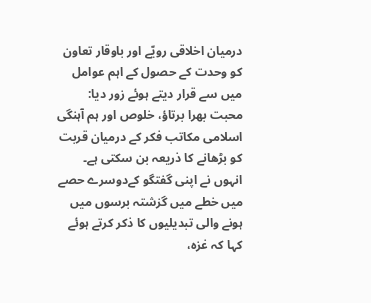درمیان اخلاقی رویّے اور باوقار تعاون کو وحدت کے حصول کے اہم عوامل میں سے قرار دیتے ہوئے زور دیا: محبت بھرا برتاؤ، خلوص اور ہم آہنگی اسلامی مکاتب فکر کے درمیان قربت کو بڑھانے کا ذریعہ بن سکتی ہے۔
انہوں نے اپنی گفتگو کےدوسرے حصے میں خطے میں گزشتہ برسوں میں ہونے والی تبدیلیوں کا ذکر کرتے ہوئے کہا کہ غزہ،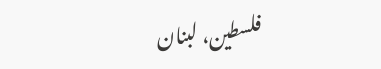فلسطین، لبنان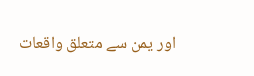اور یمن سے متعلق واقعات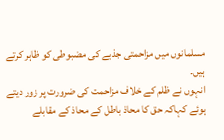مسلمانوں میں مزاحمتی جذبے کی مضبوطی کو ظاہر کرتے ہیں۔
انہوں نے ظلم کے خلاف مزاحمت کی ضرورت پر زور دیتے ہوئے کہاکہ حق کا محاذ باطل کے محاذ کے مقابلے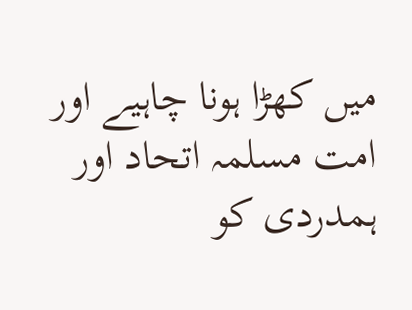میں کھڑا ہونا چاہیے اور امت مسلمہ اتحاد اور ہمدردی کو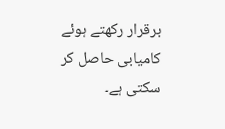برقرار رکھتے ہوئے کامیابی حاصل کر سکتی ہے۔